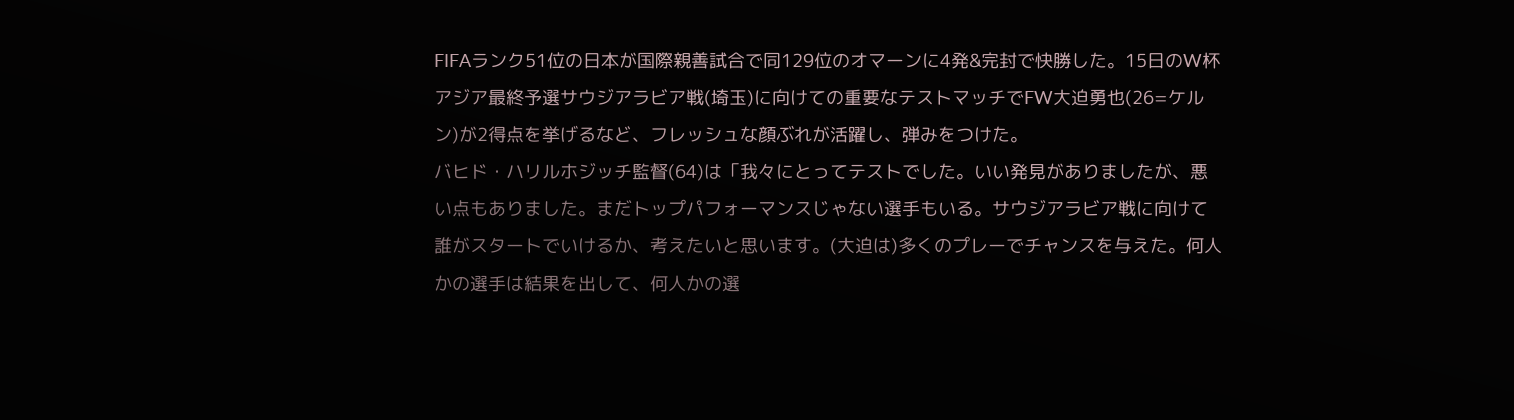FIFAランク51位の日本が国際親善試合で同129位のオマーンに4発&完封で快勝した。15日のW杯アジア最終予選サウジアラビア戦(埼玉)に向けての重要なテストマッチでFW大迫勇也(26=ケルン)が2得点を挙げるなど、フレッシュな顔ぶれが活躍し、弾みをつけた。
バヒド・ハリルホジッチ監督(64)は「我々にとってテストでした。いい発見がありましたが、悪い点もありました。まだトップパフォーマンスじゃない選手もいる。サウジアラビア戦に向けて誰がスタートでいけるか、考えたいと思います。(大迫は)多くのプレーでチャンスを与えた。何人かの選手は結果を出して、何人かの選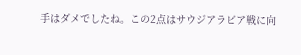手はダメでしたね。この2点はサウジアラビア戦に向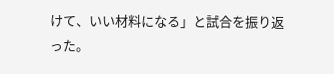けて、いい材料になる」と試合を振り返った。